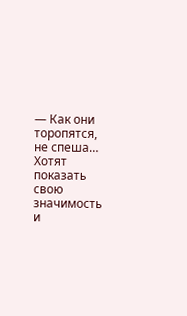— Как они торопятся, не спеша… Хотят показать свою значимость и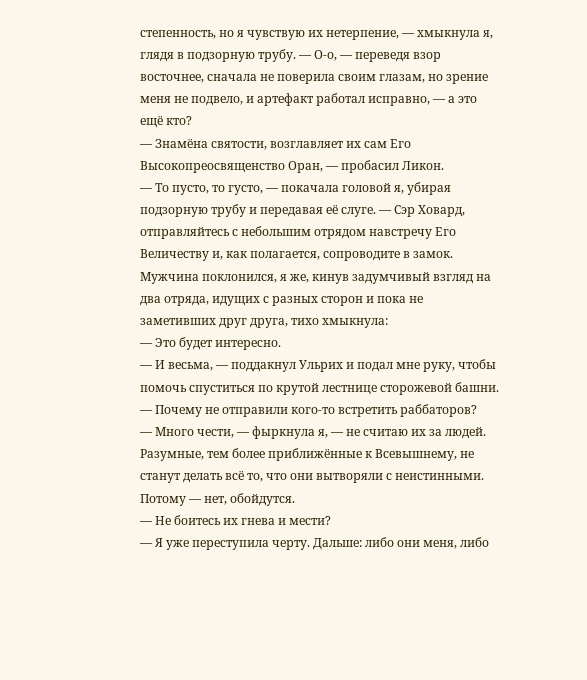степенность, но я чувствую их нетерпение, — хмыкнула я, глядя в подзорную трубу. — О-о, — переведя взор восточнее, сначала не поверила своим глазам, но зрение меня не подвело, и артефакт работал исправно, — а это ещё кто?
— Знамёна святости, возглавляет их сам Его Высокопреосвященство Оран, — пробасил Ликон.
— То пусто, то густо, — покачала головой я, убирая подзорную трубу и передавая её слуге. — Сэр Ховард, отправляйтесь с небольшим отрядом навстречу Его Величеству и, как полагается, сопроводите в замок.
Мужчина поклонился, я же, кинув задумчивый взгляд на два отряда, идущих с разных сторон и пока не заметивших друг друга, тихо хмыкнула:
— Это будет интересно.
— И весьма, — поддакнул Ульрих и подал мне руку, чтобы помочь спуститься по крутой лестнице сторожевой башни. — Почему не отправили кого-то встретить раббаторов?
— Много чести, — фыркнула я, — не считаю их за людей. Разумные, тем более приближённые к Всевышнему, не станут делать всё то, что они вытворяли с неистинными. Потому — нет, обойдутся.
— Не боитесь их гнева и мести?
— Я уже переступила черту. Дальше: либо они меня, либо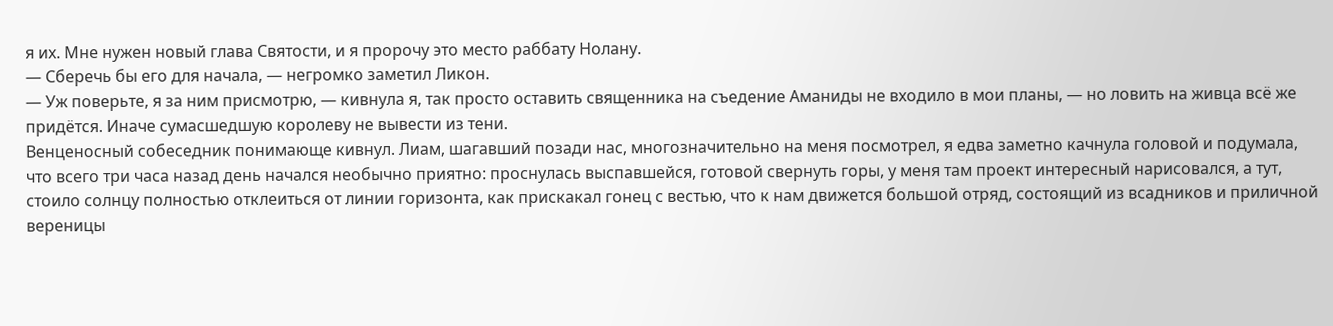я их. Мне нужен новый глава Святости, и я пророчу это место раббату Нолану.
— Сберечь бы его для начала, — негромко заметил Ликон.
— Уж поверьте, я за ним присмотрю, — кивнула я, так просто оставить священника на съедение Аманиды не входило в мои планы, — но ловить на живца всё же придётся. Иначе сумасшедшую королеву не вывести из тени.
Венценосный собеседник понимающе кивнул. Лиам, шагавший позади нас, многозначительно на меня посмотрел, я едва заметно качнула головой и подумала, что всего три часа назад день начался необычно приятно: проснулась выспавшейся, готовой свернуть горы, у меня там проект интересный нарисовался, а тут, стоило солнцу полностью отклеиться от линии горизонта, как прискакал гонец с вестью, что к нам движется большой отряд, состоящий из всадников и приличной вереницы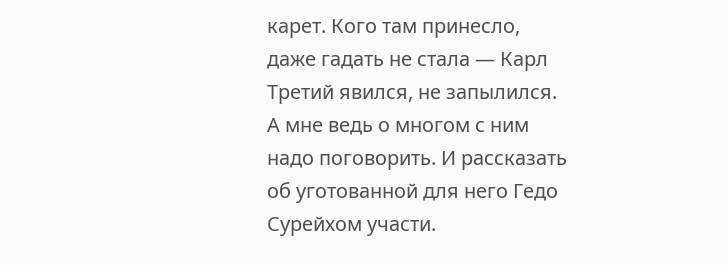карет. Кого там принесло, даже гадать не стала — Карл Третий явился, не запылился. А мне ведь о многом с ним надо поговорить. И рассказать об уготованной для него Гедо Сурейхом участи.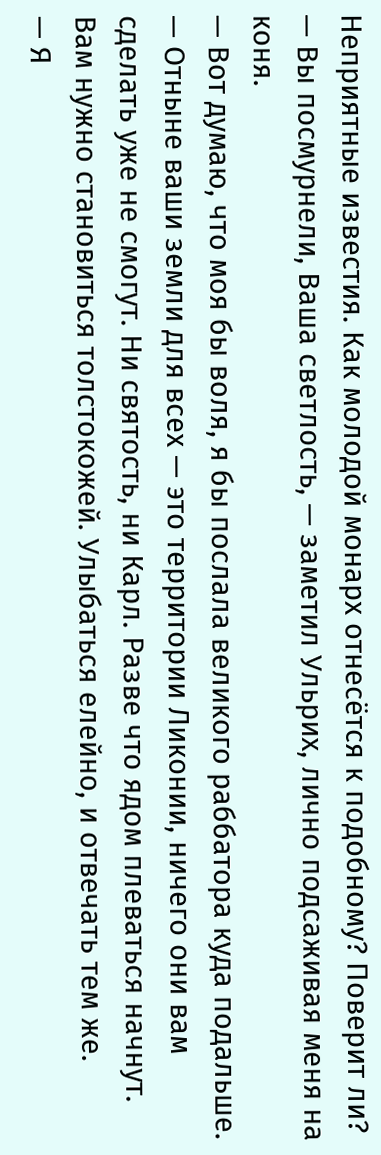Неприятные известия. Как молодой монарх отнесётся к подобному? Поверит ли?
— Вы посмурнели, Ваша светлость, — заметил Ульрих, лично подсаживая меня на коня.
— Вот думаю, что моя бы воля, я бы послала великого раббатора куда подальше.
— Отныне ваши земли для всех — это территории Ликонии, ничего они вам сделать уже не смогут. Ни святость, ни Карл. Разве что ядом плеваться начнут. Вам нужно становиться толстокожей. Улыбаться елейно, и отвечать тем же.
— Я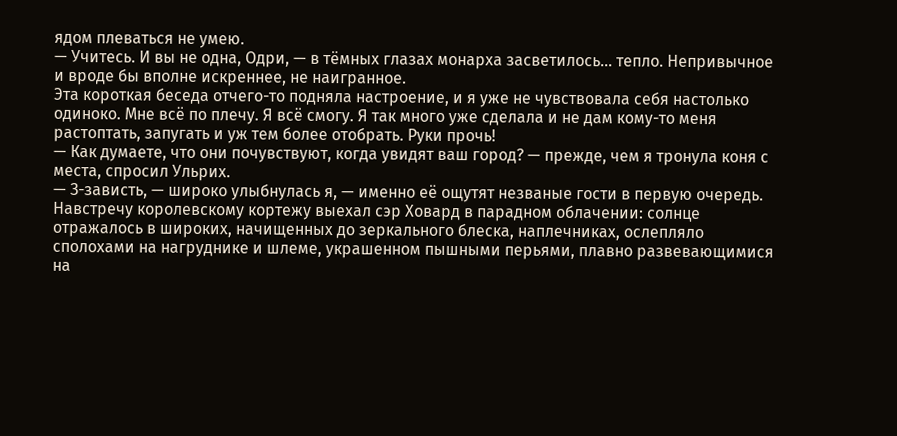ядом плеваться не умею.
— Учитесь. И вы не одна, Одри, — в тёмных глазах монарха засветилось… тепло. Непривычное и вроде бы вполне искреннее, не наигранное.
Эта короткая беседа отчего-то подняла настроение, и я уже не чувствовала себя настолько одиноко. Мне всё по плечу. Я всё смогу. Я так много уже сделала и не дам кому-то меня растоптать, запугать и уж тем более отобрать. Руки прочь!
— Как думаете, что они почувствуют, когда увидят ваш город? — прежде, чем я тронула коня с места, спросил Ульрих.
— З-зависть, — широко улыбнулась я, — именно её ощутят незваные гости в первую очередь.
Навстречу королевскому кортежу выехал сэр Ховард в парадном облачении: солнце отражалось в широких, начищенных до зеркального блеска, наплечниках, ослепляло сполохами на нагруднике и шлеме, украшенном пышными перьями, плавно развевающимися на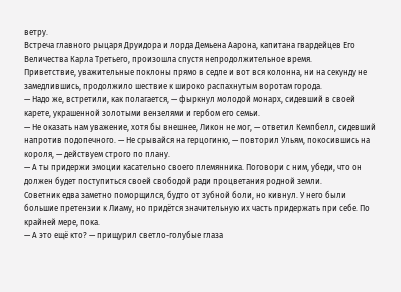ветру.
Встреча главного рыцаря Друидора и лорда Демьена Аарона, капитана гвардейцев Его Величества Карла Третьего, произошла спустя непродолжительное время.
Приветствие, уважительные поклоны прямо в седле и вот вся колонна, ни на секунду не замедлившись, продолжило шествие к широко распахнутым воротам города.
— Надо же, встретили, как полагается, — фыркнул молодой монарх, сидевший в своей карете, украшенной золотыми вензелями и гербом его семьи.
— Не оказать нам уважение, хотя бы внешнее, Ликон не мог, — ответил Кемпбелл, сидевший напротив подопечного. — Не срывайся на герцогиню, — повторил Ульям, покосившись на короля, — действуем строго по плану.
— А ты придержи эмоции касательно своего племянника. Поговори с ним, убеди, что он должен будет поступиться своей свободой ради процветания родной земли.
Советник едва заметно поморщился, будто от зубной боли, но кивнул. У него были большие претензии к Лиаму, но придётся значительную их часть придержать при себе. По крайней мере, пока.
— А это ещё кто? — прищурил светло-голубые глаза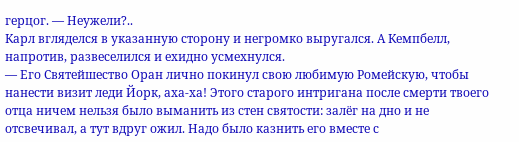герцог. — Неужели?..
Карл вгляделся в указанную сторону и негромко выругался. А Кемпбелл, напротив, развеселился и ехидно усмехнулся.
— Его Святейшество Оран лично покинул свою любимую Ромейскую, чтобы нанести визит леди Йорк, аха-ха! Этого старого интригана после смерти твоего отца ничем нельзя было выманить из стен святости: залёг на дно и не отсвечивал, а тут вдруг ожил. Надо было казнить его вместе с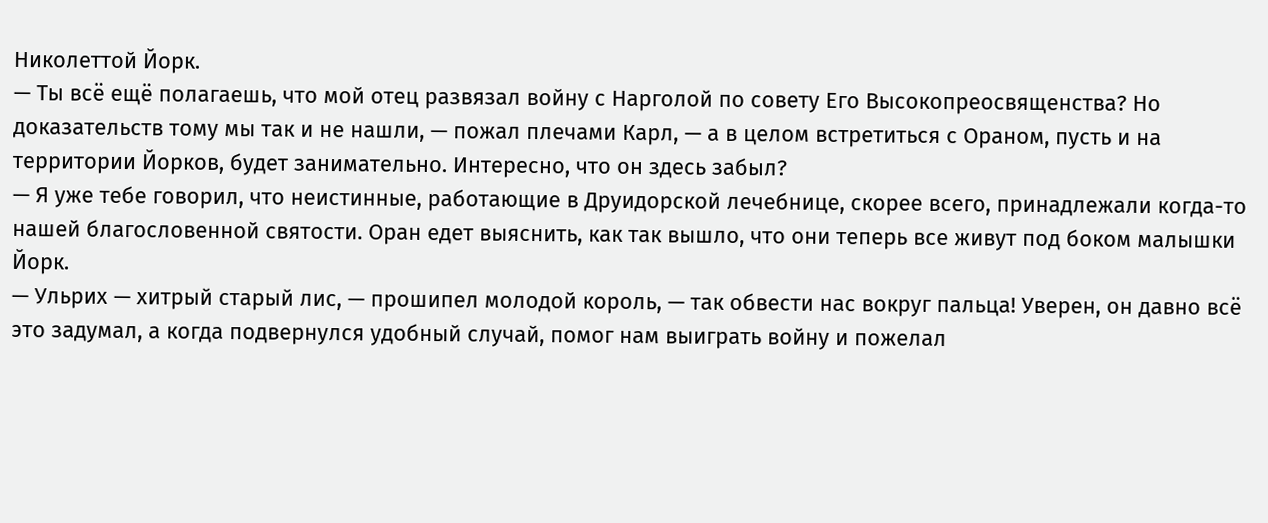Николеттой Йорк.
— Ты всё ещё полагаешь, что мой отец развязал войну с Нарголой по совету Его Высокопреосвященства? Но доказательств тому мы так и не нашли, — пожал плечами Карл, — а в целом встретиться с Ораном, пусть и на территории Йорков, будет занимательно. Интересно, что он здесь забыл?
— Я уже тебе говорил, что неистинные, работающие в Друидорской лечебнице, скорее всего, принадлежали когда-то нашей благословенной святости. Оран едет выяснить, как так вышло, что они теперь все живут под боком малышки Йорк.
— Ульрих — хитрый старый лис, — прошипел молодой король, — так обвести нас вокруг пальца! Уверен, он давно всё это задумал, а когда подвернулся удобный случай, помог нам выиграть войну и пожелал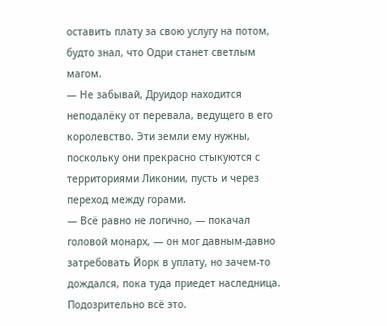оставить плату за свою услугу на потом, будто знал, что Одри станет светлым магом.
— Не забывай, Друидор находится неподалёку от перевала, ведущего в его королевство. Эти земли ему нужны, поскольку они прекрасно стыкуются с территориями Ликонии, пусть и через переход между горами.
— Всё равно не логично, — покачал головой монарх, — он мог давным-давно затребовать Йорк в уплату, но зачем-то дождался, пока туда приедет наследница. Подозрительно всё это.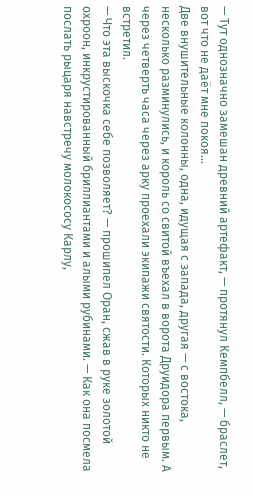— Тут однозначно замешан древний артефакт, — протянул Кемпбелл, — браслет, вот что не даёт мне покоя…
Две внушительные колонны, одна, идущая с запада, другая — с востока, несколько разминулись, и король со свитой въехал в ворота Друидора первым. А через четверть часа через арку проехали экипажи святости. Которых никто не встретил.
— Что эта выскочка себе позволяет? — прошипел Оран, сжав в руке золотой охроон, инкрустированный бриллиантами и алыми рубинами. — Как она посмела послать рыцаря навстречу молокососу Карлу,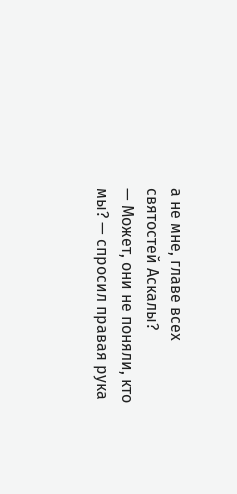а не мне, главе всех святостей Аскалы?
— Может, они не поняли, кто мы? — спросил правая рука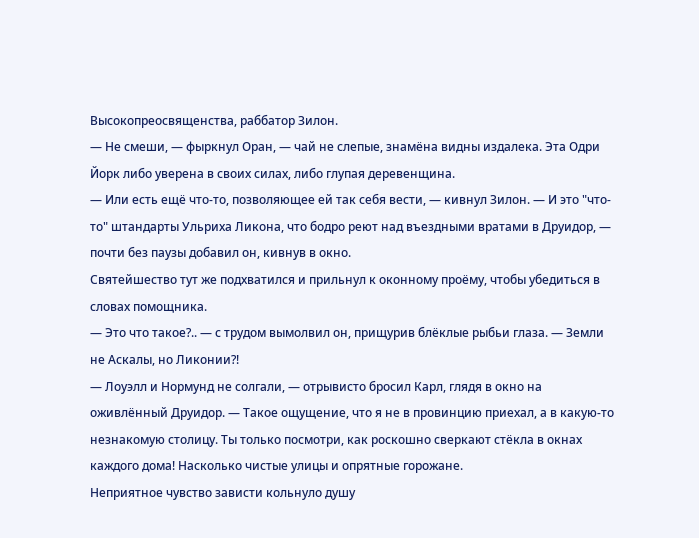Высокопреосвященства, раббатор Зилон.
— Не смеши, — фыркнул Оран, — чай не слепые, знамёна видны издалека. Эта Одри Йорк либо уверена в своих силах, либо глупая деревенщина.
— Или есть ещё что-то, позволяющее ей так себя вести, — кивнул Зилон. — И это "что-то" штандарты Ульриха Ликона, что бодро реют над въездными вратами в Друидор, — почти без паузы добавил он, кивнув в окно.
Святейшество тут же подхватился и прильнул к оконному проёму, чтобы убедиться в словах помощника.
— Это что такое?.. — с трудом вымолвил он, прищурив блёклые рыбьи глаза. — Земли не Аскалы, но Ликонии?!
— Лоуэлл и Нормунд не солгали, — отрывисто бросил Карл, глядя в окно на оживлённый Друидор. — Такое ощущение, что я не в провинцию приехал, а в какую-то незнакомую столицу. Ты только посмотри, как роскошно сверкают стёкла в окнах каждого дома! Насколько чистые улицы и опрятные горожане.
Неприятное чувство зависти кольнуло душу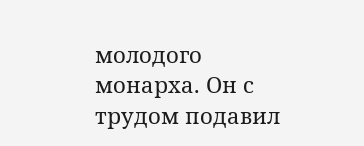молодого монарха. Он с трудом подавил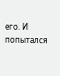его. И попытался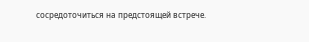сосредоточиться на предстоящей встрече.